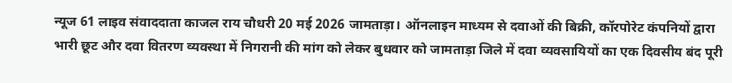न्यूज 61 लाइव संवाददाता काजल राय चौधरी 20 मई 2026 जामताड़ा। ऑनलाइन माध्यम से दवाओं की बिक्री, कॉरपोरेट कंपनियों द्वारा भारी छूट और दवा वितरण व्यवस्था में निगरानी की मांग को लेकर बुधवार को जामताड़ा जिले में दवा व्यवसायियों का एक दिवसीय बंद पूरी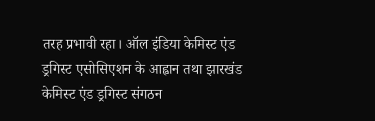तरह प्रभावी रहा। ऑल इंडिया केमिस्ट एंड ड्रगिस्ट एसोसिएशन के आह्वान तथा झारखंड केमिस्ट एंड ड्रगिस्ट संगठन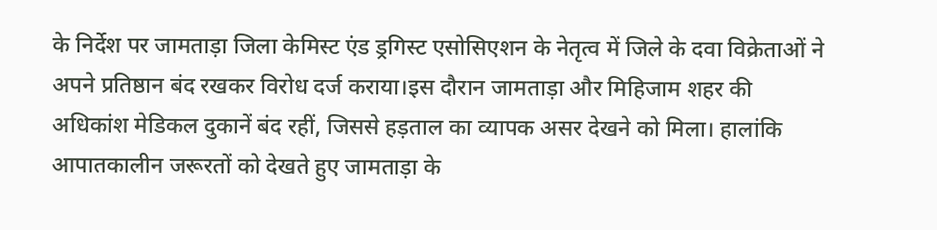के निर्देश पर जामताड़ा जिला केमिस्ट एंड ड्रगिस्ट एसोसिएशन के नेतृत्व में जिले के दवा विक्रेताओं ने अपने प्रतिष्ठान बंद रखकर विरोध दर्ज कराया।इस दौरान जामताड़ा और मिहिजाम शहर की अधिकांश मेडिकल दुकानें बंद रहीं, जिससे हड़ताल का व्यापक असर देखने को मिला। हालांकि आपातकालीन जरूरतों को देखते हुए जामताड़ा के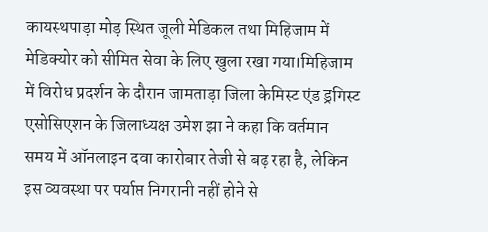कायस्थपाड़ा मोड़ स्थित जूली मेडिकल तथा मिहिजाम में मेडिक्योर को सीमित सेवा के लिए खुला रखा गया।मिहिजाम में विरोध प्रदर्शन के दौरान जामताड़ा जिला केमिस्ट एंड ड्रगिस्ट एसोसिएशन के जिलाध्यक्ष उमेश झा ने कहा कि वर्तमान समय में ऑनलाइन दवा कारोबार तेजी से बढ़ रहा है, लेकिन इस व्यवस्था पर पर्याप्त निगरानी नहीं होने से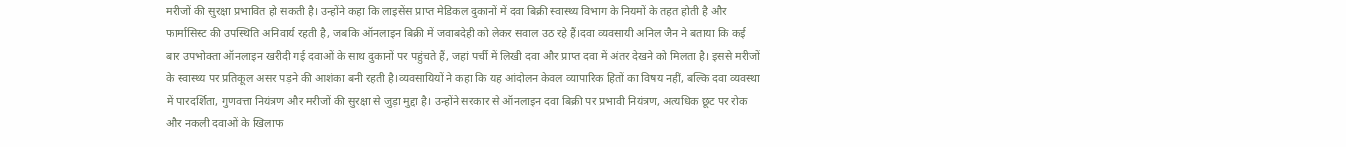मरीजों की सुरक्षा प्रभावित हो सकती है। उन्होंने कहा कि लाइसेंस प्राप्त मेडिकल दुकानों में दवा बिक्री स्वास्थ्य विभाग के नियमों के तहत होती है और फार्मासिस्ट की उपस्थिति अनिवार्य रहती है, जबकि ऑनलाइन बिक्री में जवाबदेही को लेकर सवाल उठ रहे हैं।दवा व्यवसायी अनिल जैन ने बताया कि कई बार उपभोक्ता ऑनलाइन खरीदी गई दवाओं के साथ दुकानों पर पहुंचते हैं, जहां पर्ची में लिखी दवा और प्राप्त दवा में अंतर देखने को मिलता है। इससे मरीजों के स्वास्थ्य पर प्रतिकूल असर पड़ने की आशंका बनी रहती है।व्यवसायियों ने कहा कि यह आंदोलन केवल व्यापारिक हितों का विषय नहीं, बल्कि दवा व्यवस्था में पारदर्शिता, गुणवत्ता नियंत्रण और मरीजों की सुरक्षा से जुड़ा मुद्दा है। उन्होंने सरकार से ऑनलाइन दवा बिक्री पर प्रभावी नियंत्रण, अत्यधिक छूट पर रोक और नकली दवाओं के खिलाफ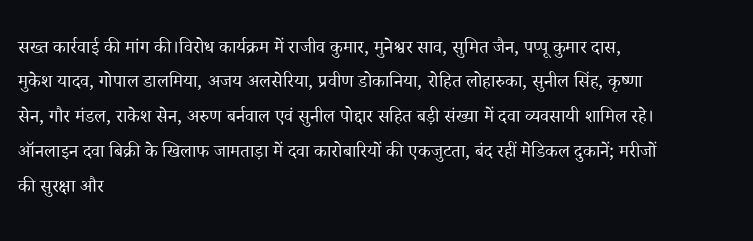सख्त कार्रवाई की मांग की।विरोध कार्यक्रम में राजीव कुमार, मुनेश्वर साव, सुमित जैन, पप्पू कुमार दास, मुकेश यादव, गोपाल डालमिया, अजय अलसेरिया, प्रवीण डोकानिया, रोहित लोहारुका, सुनील सिंह, कृष्णा सेन, गौर मंडल, राकेश सेन, अरुण बर्नवाल एवं सुनील पोद्दार सहित बड़ी संख्या में दवा व्यवसायी शामिल रहे।
ऑनलाइन दवा बिक्री के खिलाफ जामताड़ा में दवा कारोबारियों की एकजुटता, बंद रहीं मेडिकल दुकानें; मरीजों की सुरक्षा और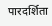पारदर्शिता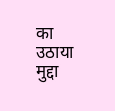का उठाया मुद्दा